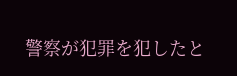警察が犯罪を犯したと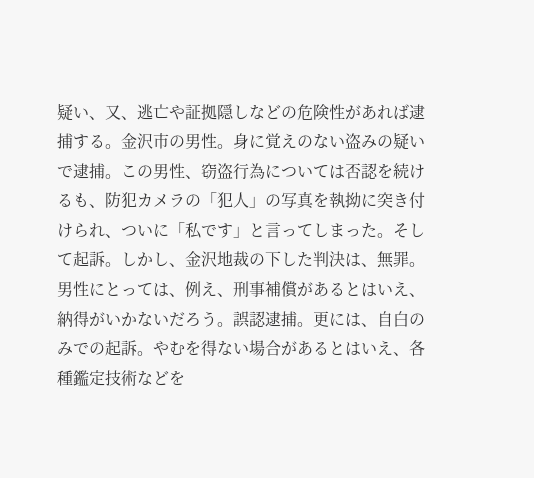疑い、又、逃亡や証拠隠しなどの危険性があれば逮捕する。金沢市の男性。身に覚えのない盗みの疑いで逮捕。この男性、窃盗行為については否認を続けるも、防犯カメラの「犯人」の写真を執拗に突き付けられ、ついに「私です」と言ってしまった。そして起訴。しかし、金沢地裁の下した判決は、無罪。男性にとっては、例え、刑事補償があるとはいえ、納得がいかないだろう。誤認逮捕。更には、自白のみでの起訴。やむを得ない場合があるとはいえ、各種鑑定技術などを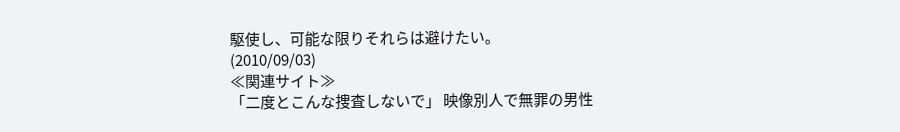駆使し、可能な限りそれらは避けたい。
(2010/09/03)
≪関連サイト≫
「二度とこんな捜査しないで」 映像別人で無罪の男性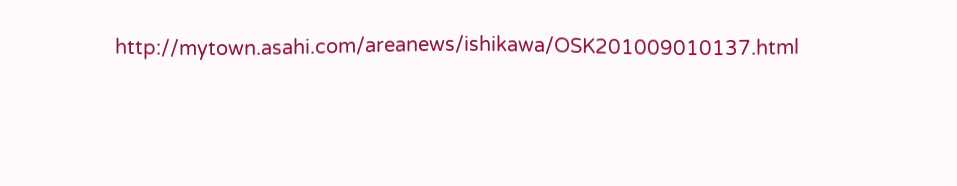http://mytown.asahi.com/areanews/ishikawa/OSK201009010137.html